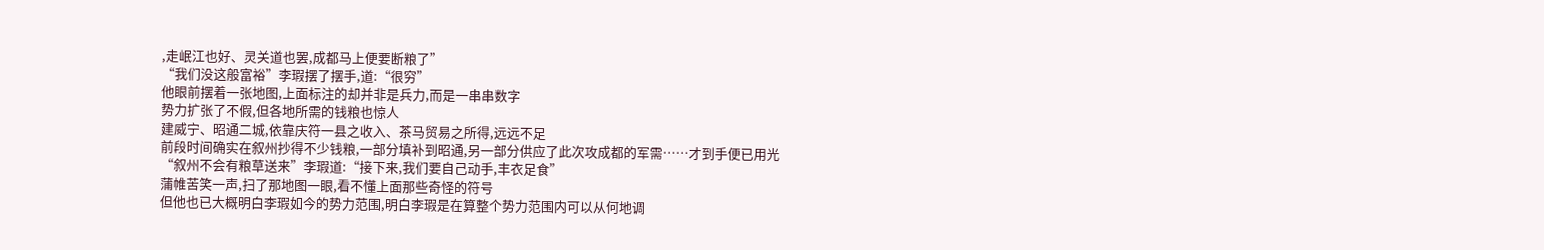,走岷江也好、灵关道也罢,成都马上便要断粮了”
“我们没这般富裕”李瑕摆了摆手,道:“很穷”
他眼前摆着一张地图,上面标注的却并非是兵力,而是一串串数字
势力扩张了不假,但各地所需的钱粮也惊人
建威宁、昭通二城,依靠庆符一县之收入、茶马贸易之所得,远远不足
前段时间确实在叙州抄得不少钱粮,一部分填补到昭通,另一部分供应了此次攻成都的军需……才到手便已用光
“叙州不会有粮草送来”李瑕道:“接下来,我们要自己动手,丰衣足食”
蒲帷苦笑一声,扫了那地图一眼,看不懂上面那些奇怪的符号
但他也已大概明白李瑕如今的势力范围,明白李瑕是在算整个势力范围内可以从何地调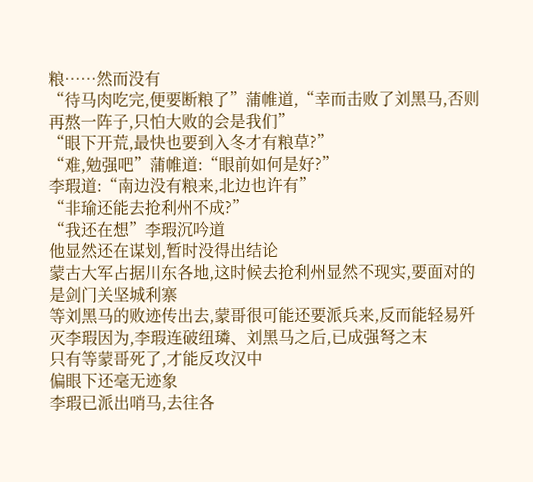粮……然而没有
“待马肉吃完,便要断粮了”蒲帷道,“幸而击败了刘黑马,否则再熬一阵子,只怕大败的会是我们”
“眼下开荒,最快也要到入冬才有粮草?”
“难,勉强吧”蒲帷道:“眼前如何是好?”
李瑕道:“南边没有粮来,北边也许有”
“非瑜还能去抢利州不成?”
“我还在想”李瑕沉吟道
他显然还在谋划,暂时没得出结论
蒙古大军占据川东各地,这时候去抢利州显然不现实,要面对的是剑门关坚城利寨
等刘黑马的败迹传出去,蒙哥很可能还要派兵来,反而能轻易歼灭李瑕因为,李瑕连破纽璘、刘黑马之后,已成强弩之末
只有等蒙哥死了,才能反攻汉中
偏眼下还毫无迹象
李瑕已派出哨马,去往各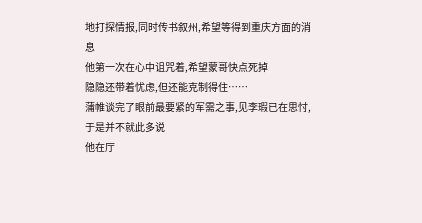地打探情报,同时传书叙州,希望等得到重庆方面的消息
他第一次在心中诅咒着,希望蒙哥快点死掉
隐隐还带着忧虑,但还能克制得住……
蒲帷谈完了眼前最要紧的军需之事,见李瑕已在思忖,于是并不就此多说
他在厅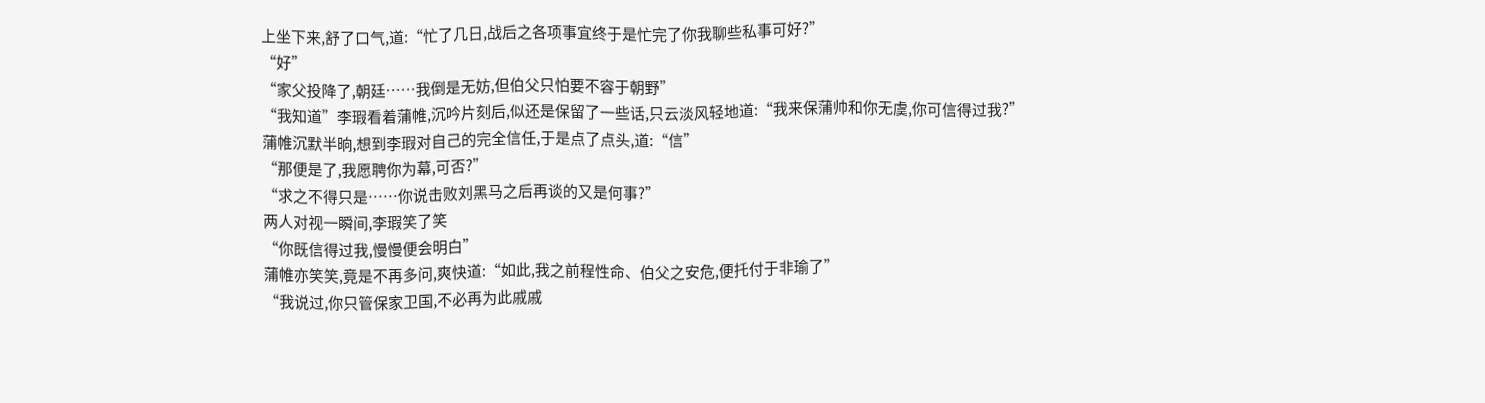上坐下来,舒了口气,道:“忙了几日,战后之各项事宜终于是忙完了你我聊些私事可好?”
“好”
“家父投降了,朝廷……我倒是无妨,但伯父只怕要不容于朝野”
“我知道”李瑕看着蒲帷,沉吟片刻后,似还是保留了一些话,只云淡风轻地道:“我来保蒲帅和你无虞,你可信得过我?”
蒲帷沉默半晌,想到李瑕对自己的完全信任,于是点了点头,道:“信”
“那便是了,我愿聘你为幕,可否?”
“求之不得只是……你说击败刘黑马之后再谈的又是何事?”
两人对视一瞬间,李瑕笑了笑
“你既信得过我,慢慢便会明白”
蒲帷亦笑笑,竟是不再多问,爽快道:“如此,我之前程性命、伯父之安危,便托付于非瑜了”
“我说过,你只管保家卫国,不必再为此戚戚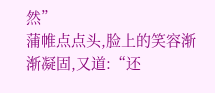然”
蒲帷点点头,脸上的笑容渐渐凝固,又道:“还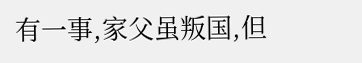有一事,家父虽叛国,但